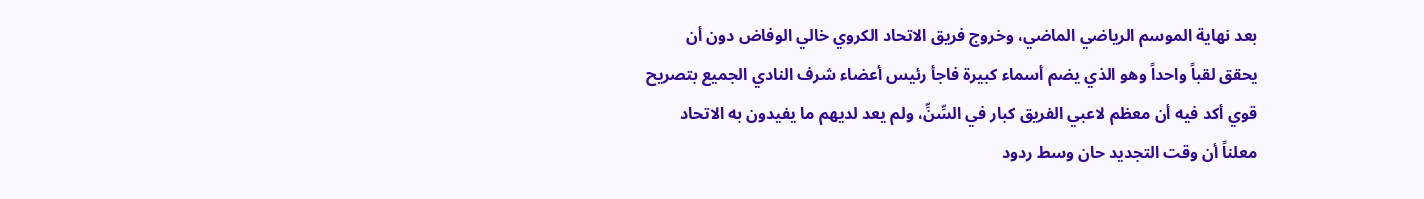بعد نهاية الموسم الرياضي الماضي، وخروج فريق الاتحاد الكروي خالي الوفاض دون أن يحقق لقباً واحداً وهو الذي يضم أسماء كبيرة فاجأ رئيس أعضاء شرف النادي الجميع بتصريح قوي أكد فيه أن معظم لاعبي الفريق كبار في السِّنِّ، ولم يعد لديهم ما يفيدون به الاتحاد معلناً أن وقت التجديد حان وسط ردود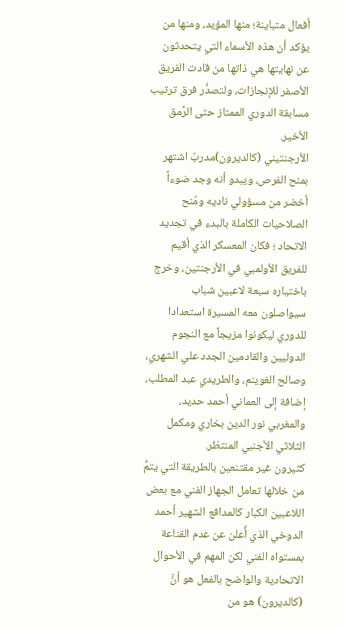أفعال متباينة؛ منها المؤيد، ومنها من يؤكد أن هذه الأسماء التي يتحدثون عن نهايتها هي ذاتها من قادت الفريق الأصفر للإنجازات، ولتصدُّر فرق ترتيب مسابقة الدوري الممتاز حتى الرَّمق الأخير.
الأرجنتيني (كالديرون)مدربٌ اشتهر بمنح الفرص، ويبدو أنه وجد ضوءاً أخضر من مسؤولي ناديه ومُنح الصلاحيات الكاملة بالبدء في تجديد الاتحاد ؛ فكان المعسكر الذي أقيم للفريق الأولمبي في الأرجنتين، وخرج باختياره سبعة لاعبين شباب سيواصلون معه المسيرة استعدادا للدوري ليكونوا مزيجاً مع النجوم الدوليين والقادمين الجدد علي الشهري، وصالح الغوينم، والطريدي عبد المطلب، إضافة إلى العماني أحمد حديد، والمغربي نور الدين بخاري ومكمل الثلاثي الأجنبي المنتظر.
كثيرون غير مقتنعين بالطريقة التي يتمُّ من خلالها تعامل الجهاز الفني مع بعض اللاعبين الكبار كالمدافع الشهير أحمد الدوخي الذي أُعلن عن عدم القناعة بمستواه الفني لكن المهم في الأحوال الاتحادية والواضح بالفعل هو أنَّ (كالديرون) هو من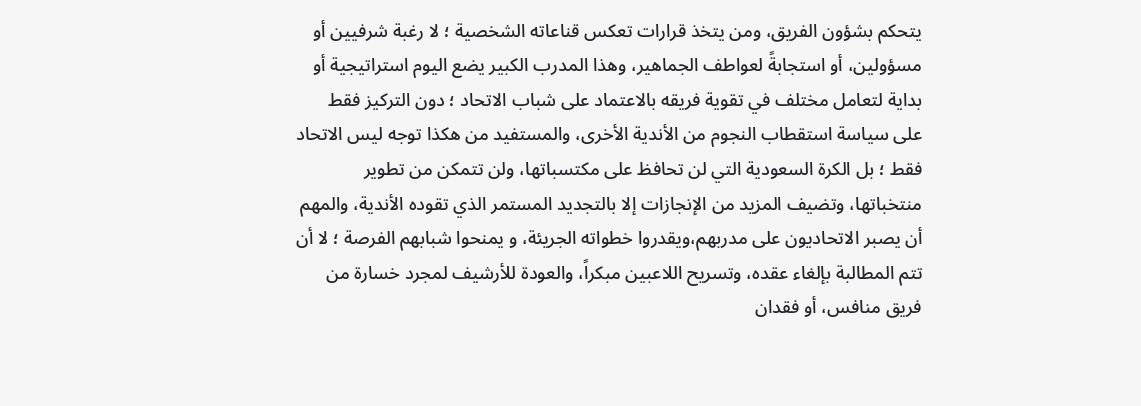يتحكم بشؤون الفريق، ومن يتخذ قرارات تعكس قناعاته الشخصية ؛ لا رغبة شرفيين أو مسؤولين، أو استجابةً لعواطف الجماهير، وهذا المدرب الكبير يضع اليوم استراتيجية أو بداية لتعامل مختلف في تقوية فريقه بالاعتماد على شباب الاتحاد ؛ دون التركيز فقط على سياسة استقطاب النجوم من الأندية الأخرى، والمستفيد من هكذا توجه ليس الاتحاد فقط ؛ بل الكرة السعودية التي لن تحافظ على مكتسباتها، ولن تتمكن من تطوير منتخباتها، وتضيف المزيد من الإنجازات إلا بالتجديد المستمر الذي تقوده الأندية، والمهم أن يصبر الاتحاديون على مدربهم،ويقدروا خطواته الجريئة، و يمنحوا شبابهم الفرصة ؛ لا أن تتم المطالبة بإلغاء عقده، وتسريح اللاعبين مبكراً، والعودة للأرشيف لمجرد خسارة من فريق منافس، أو فقدان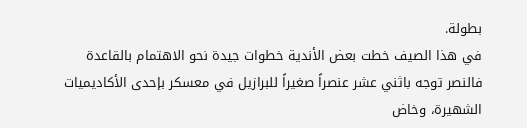بطولة.
في هذا الصيف خطت بعض الأندية خطوات جيدة نحو الاهتمام بالقاعدة فالنصر توجه باثني عشر عنصراً صغيراً للبرازيل في معسكر بإحدى الأكاديميات الشهيرة، وخاض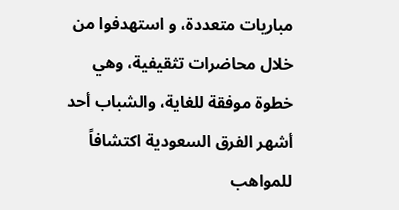مباريات متعددة، و استهدفوا من خلال محاضرات تثقيفية، وهي خطوة موفقة للغاية، والشباب أحد أشهر الفرق السعودية اكتشافاً للمواهب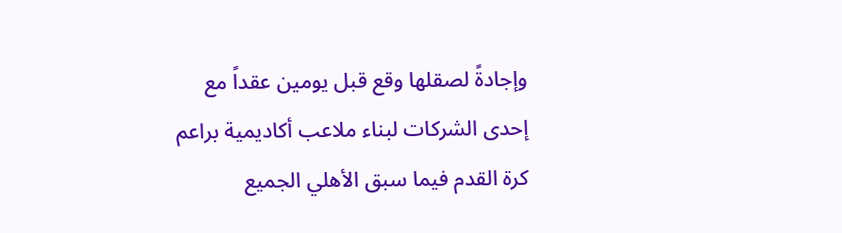وإجادةً لصقلها وقع قبل يومين عقداً مع إحدى الشركات لبناء ملاعب أكاديمية براعم كرة القدم فيما سبق الأهلي الجميع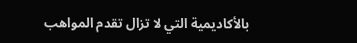بالأكاديمية التي لا تزال تقدم المواهب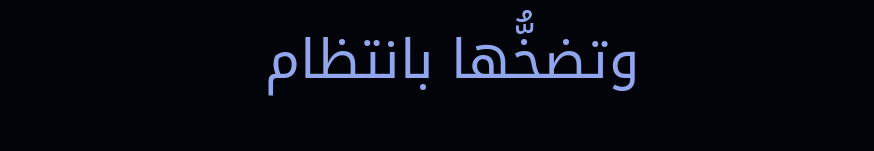وتضخُّها بانتظام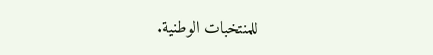للمنتخبات الوطنية.